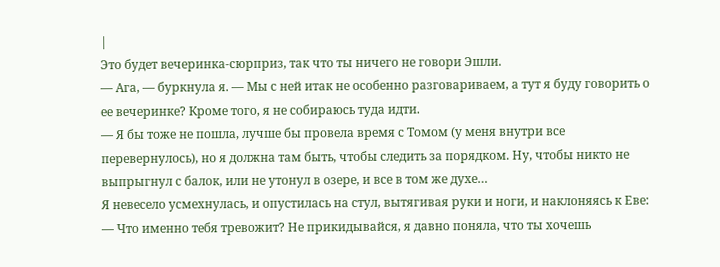|
Это будет вечеринка-сюрприз, так что ты ничего не говори Эшли.
— Ага, — буркнула я. — Мы с ней итак не особенно разговариваем, а тут я буду говорить о ее вечеринке? Кроме того, я не собираюсь туда идти.
— Я бы тоже не пошла, лучше бы провела время с Томом (у меня внутри все перевернулось), но я должна там быть, чтобы следить за порядком. Ну, чтобы никто не выпрыгнул с балок, или не утонул в озере, и все в том же духе…
Я невесело усмехнулась, и опустилась на стул, вытягивая руки и ноги, и наклоняясь к Еве:
— Что именно тебя тревожит? Не прикидывайся, я давно поняла, что ты хочешь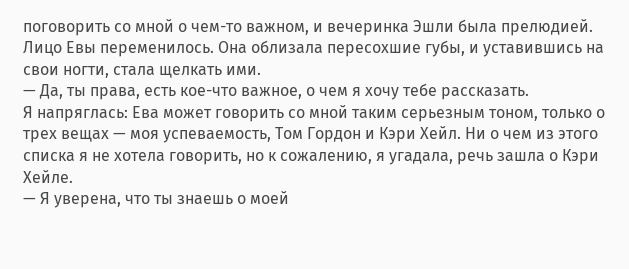поговорить со мной о чем-то важном, и вечеринка Эшли была прелюдией.
Лицо Евы переменилось. Она облизала пересохшие губы, и уставившись на свои ногти, стала щелкать ими.
— Да, ты права, есть кое-что важное, о чем я хочу тебе рассказать.
Я напряглась: Ева может говорить со мной таким серьезным тоном, только о трех вещах — моя успеваемость, Том Гордон и Кэри Хейл. Ни о чем из этого списка я не хотела говорить, но к сожалению, я угадала, речь зашла о Кэри Хейле.
— Я уверена, что ты знаешь о моей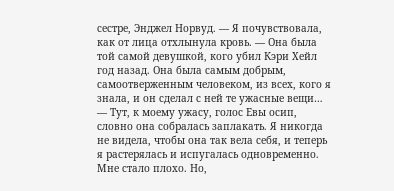сестре, Энджел Норвуд. — Я почувствовала, как от лица отхлынула кровь. — Она была той самой девушкой, кого убил Кэри Хейл год назад. Она была самым добрым, самоотверженным человеком, из всех, кого я знала, и он сделал с ней те ужасные вещи… — Тут, к моему ужасу, голос Евы осип, словно она собралась заплакать. Я никогда не видела, чтобы она так вела себя, и теперь я растерялась и испугалась одновременно. Мне стало плохо. Но,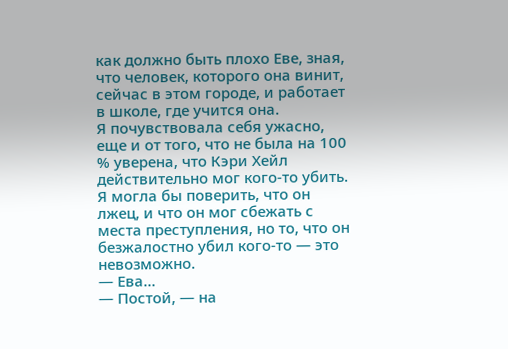как должно быть плохо Еве, зная, что человек, которого она винит, сейчас в этом городе, и работает в школе, где учится она.
Я почувствовала себя ужасно, еще и от того, что не была на 100 % уверена, что Кэри Хейл действительно мог кого-то убить. Я могла бы поверить, что он лжец, и что он мог сбежать с места преступления, но то, что он безжалостно убил кого-то — это невозможно.
— Ева…
— Постой, — на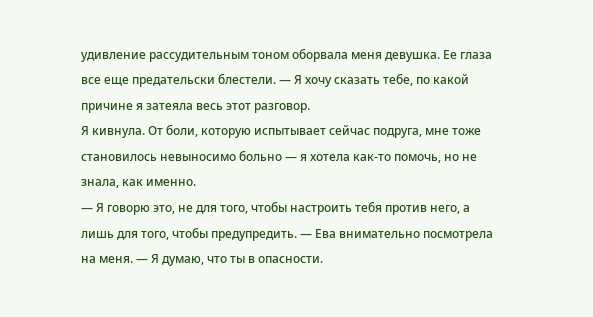удивление рассудительным тоном оборвала меня девушка. Ее глаза все еще предательски блестели. — Я хочу сказать тебе, по какой причине я затеяла весь этот разговор.
Я кивнула. От боли, которую испытывает сейчас подруга, мне тоже становилось невыносимо больно — я хотела как-то помочь, но не знала, как именно.
— Я говорю это, не для того, чтобы настроить тебя против него, а лишь для того, чтобы предупредить. — Ева внимательно посмотрела на меня. — Я думаю, что ты в опасности.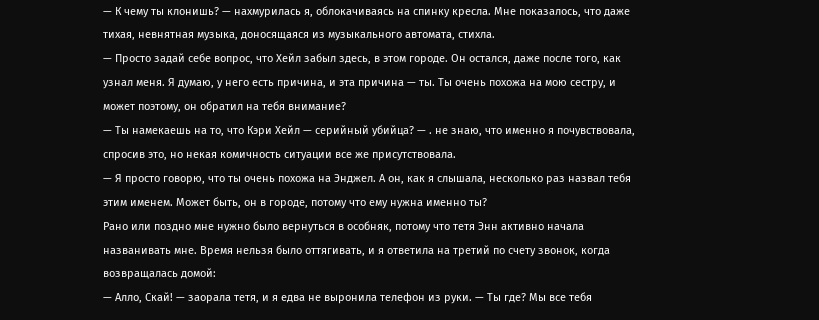— К чему ты клонишь? — нахмурилась я, облокачиваясь на спинку кресла. Мне показалось, что даже тихая, невнятная музыка, доносящаяся из музыкального автомата, стихла.
— Просто задай себе вопрос, что Хейл забыл здесь, в этом городе. Он остался, даже после того, как узнал меня. Я думаю, у него есть причина, и эта причина — ты. Ты очень похожа на мою сестру, и может поэтому, он обратил на тебя внимание?
— Ты намекаешь на то, что Кэри Хейл — серийный убийца? — . не знаю, что именно я почувствовала, спросив это, но некая комичность ситуации все же присутствовала.
— Я просто говорю, что ты очень похожа на Энджел. А он, как я слышала, несколько раз назвал тебя этим именем. Может быть, он в городе, потому что ему нужна именно ты?
Рано или поздно мне нужно было вернуться в особняк, потому что тетя Энн активно начала названивать мне. Время нельзя было оттягивать, и я ответила на третий по счету звонок, когда возвращалась домой:
— Алло, Скай! — заорала тетя, и я едва не выронила телефон из руки. — Ты где? Мы все тебя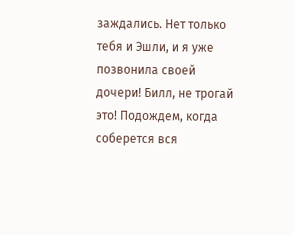заждались. Нет только тебя и Эшли, и я уже позвонила своей дочери! Билл, не трогай это! Подождем, когда соберется вся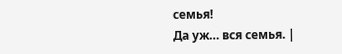семья!
Да уж… вся семья. |